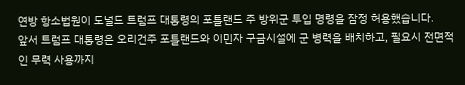연방 항소법원이 도널드 트럼프 대통령의 포틀랜드 주 방위군 투입 명령을 잠정 허용했습니다.
앞서 트럼프 대통령은 오리건주 포틀랜드와 이민자 구금시설에 군 병력을 배치하고, 필요시 전면적인 무력 사용까지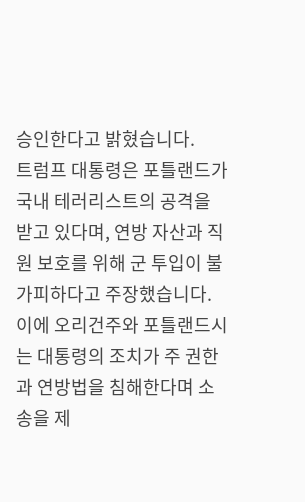승인한다고 밝혔습니다.
트럼프 대통령은 포틀랜드가 국내 테러리스트의 공격을 받고 있다며, 연방 자산과 직원 보호를 위해 군 투입이 불가피하다고 주장했습니다.
이에 오리건주와 포틀랜드시는 대통령의 조치가 주 권한과 연방법을 침해한다며 소송을 제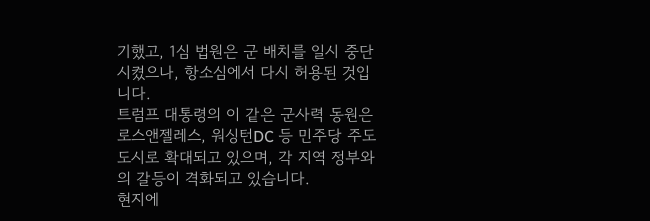기했고, 1심 법원은 군 배치를 일시 중단시켰으나, 항소심에서 다시 허용된 것입니다.
트럼프 대통령의 이 같은 군사력 동원은 로스앤젤레스, 워싱턴DC 등 민주당 주도 도시로 확대되고 있으며, 각 지역 정부와의 갈등이 격화되고 있습니다.
현지에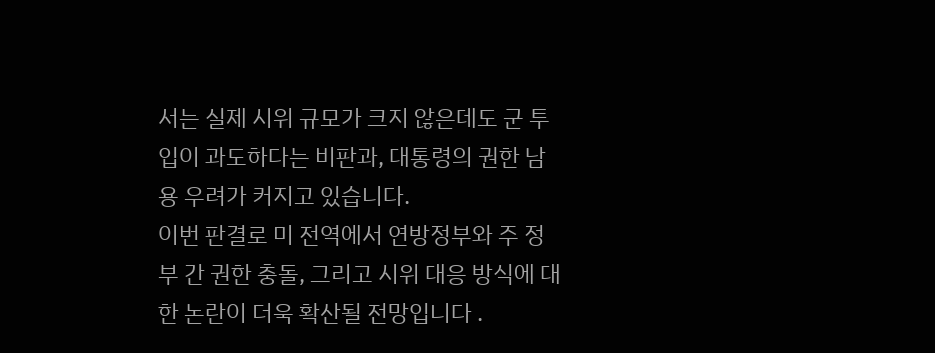서는 실제 시위 규모가 크지 않은데도 군 투입이 과도하다는 비판과, 대통령의 권한 남용 우려가 커지고 있습니다.
이번 판결로 미 전역에서 연방정부와 주 정부 간 권한 충돌, 그리고 시위 대응 방식에 대한 논란이 더욱 확산될 전망입니다 .